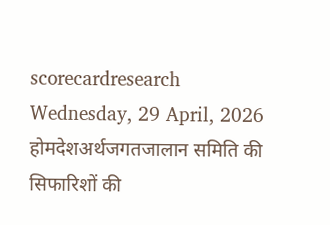scorecardresearch
Wednesday, 29 April, 2026
होमदेशअर्थजगतजालान समिति की सिफारिशों की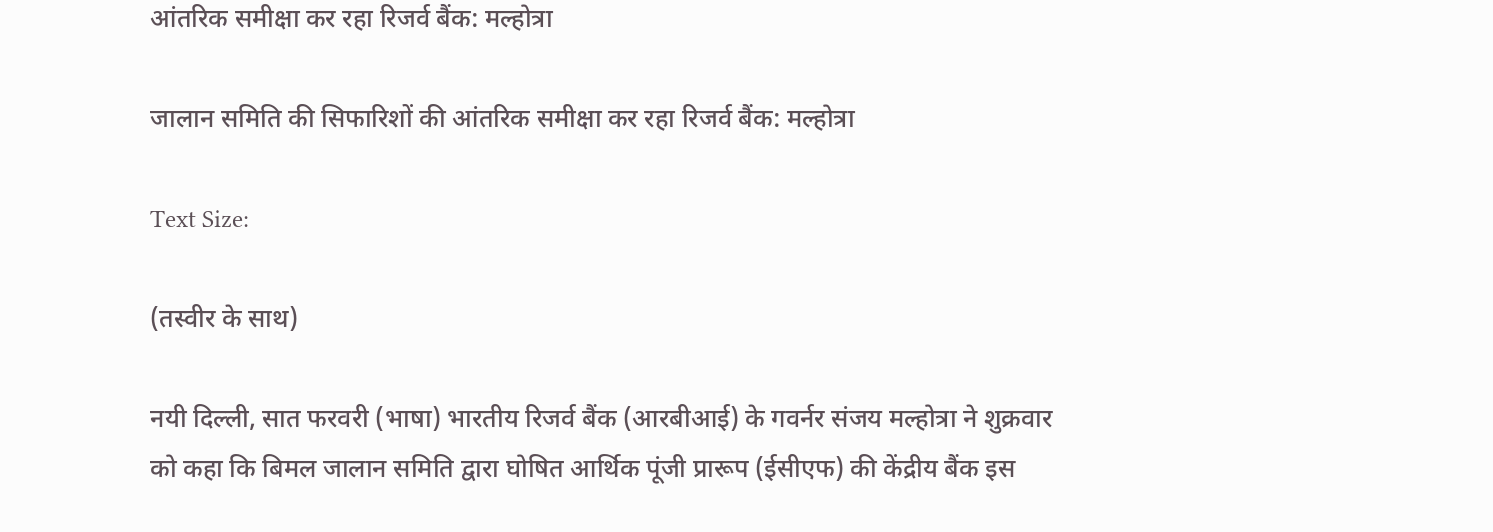आंतरिक समीक्षा कर रहा रिजर्व बैंक: मल्होत्रा

जालान समिति की सिफारिशों की आंतरिक समीक्षा कर रहा रिजर्व बैंक: मल्होत्रा

Text Size:

(तस्वीर के साथ)

नयी दिल्ली, सात फरवरी (भाषा) भारतीय रिजर्व बैंक (आरबीआई) के गवर्नर संजय मल्होत्रा ने शुक्रवार को कहा कि बिमल जालान समिति द्वारा घोषित आर्थिक पूंजी प्रारूप (ईसीएफ) की केंद्रीय बैंक इस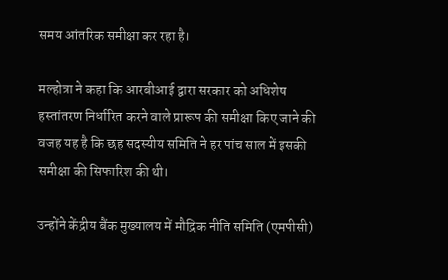समय आंतरिक समीक्षा कर रहा है।

मल्होत्रा ने कहा कि आरबीआई द्वारा सरकार को अधिशेष हस्तांतरण निर्धारित करने वाले प्रारूप की समीक्षा किए जाने की वजह यह है कि छह सदस्यीय समिति ने हर पांच साल में इसकी समीक्षा की सिफारिश की थी।

उन्होंने केंद्रीय बैंक मुख्यालय में मौद्रिक नीति समिति (एमपीसी)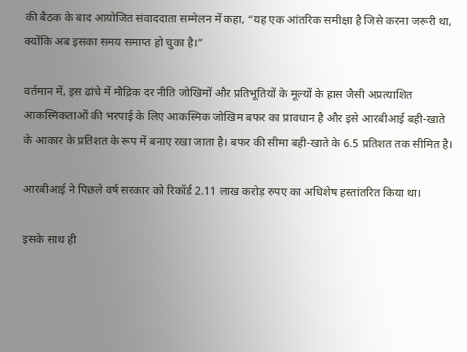की बैठक के बाद आयोजित संवाददाता सम्मेलन में कहा, “यह एक आंतरिक समीक्षा है जिसे करना जरूरी था, क्योंकि अब इसका समय समाप्त हो चुका है।”

वर्तमान में, इस ढांचे में मौद्रिक दर नीति जोखिमों और प्रतिभूतियों के मूल्यों के ह्रास जैसी अप्रत्याशित आकस्मिकताओं की भरपाई के लिए आकस्मिक जोखिम बफर का प्रावधान है और इसे आरबीआई बही-खाते के आकार के प्रतिशत के रूप में बनाए रखा जाता है। बफर की सीमा बही-खाते के 6.5 प्रतिशत तक सीमित है।

आरबीआई ने पिछले वर्ष सरकार को रिकॉर्ड 2.11 लाख करोड़ रुपए का अधिशेष हस्तांतरित किया था।

इसके साथ ही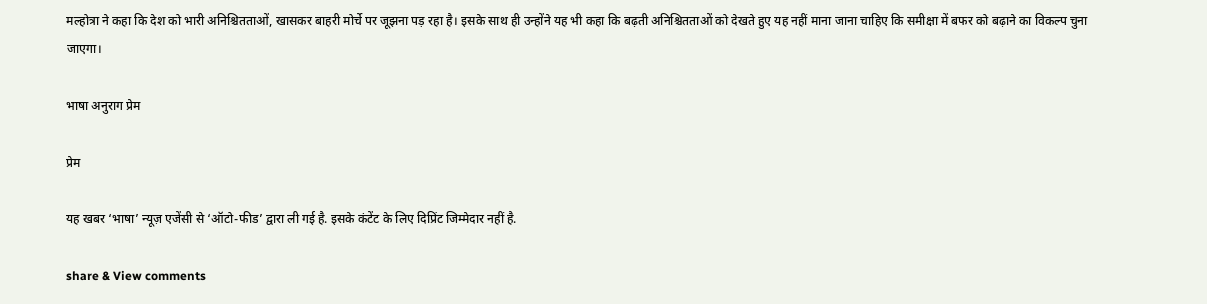मल्होत्रा ने कहा कि देश को भारी अनिश्चितताओं, खासकर बाहरी मोर्चे पर जूझना पड़ रहा है। इसके साथ ही उन्होंने यह भी कहा कि बढ़ती अनिश्चितताओं को देखते हुए यह नहीं माना जाना चाहिए कि समीक्षा में बफर को बढ़ाने का विकल्प चुना जाएगा।

भाषा अनुराग प्रेम

प्रेम

यह खबर ‘भाषा’ न्यूज़ एजेंसी से ‘ऑटो-फीड’ द्वारा ली गई है. इसके कंटेंट के लिए दिप्रिंट जिम्मेदार नहीं है.

share & View comments